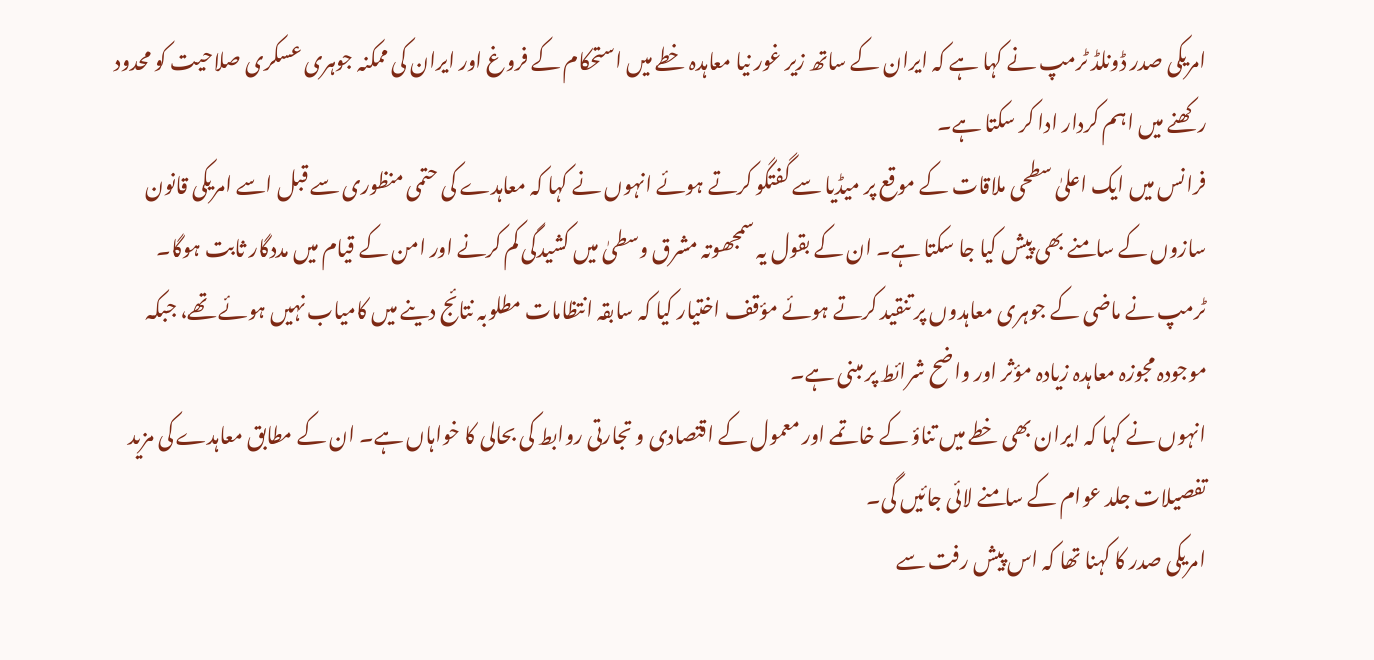امریکی صدر ڈونلڈ ٹرمپ نے کہا ہے کہ ایران کے ساتھ زیر غور نیا معاہدہ خطے میں استحکام کے فروغ اور ایران کی ممکنہ جوہری عسکری صلاحیت کو محدود رکھنے میں اہم کردار ادا کر سکتا ہے۔
فرانس میں ایک اعلیٰ سطحی ملاقات کے موقع پر میڈیا سے گفتگو کرتے ہوئے انہوں نے کہا کہ معاہدے کی حتمی منظوری سے قبل اسے امریکی قانون سازوں کے سامنے بھی پیش کیا جا سکتا ہے۔ ان کے بقول یہ سمجھوتہ مشرق وسطیٰ میں کشیدگی کم کرنے اور امن کے قیام میں مددگار ثابت ہوگا۔
ٹرمپ نے ماضی کے جوہری معاہدوں پر تنقید کرتے ہوئے مؤقف اختیار کیا کہ سابقہ انتظامات مطلوبہ نتائج دینے میں کامیاب نہیں ہوئے تھے، جبکہ موجودہ مجوزہ معاہدہ زیادہ مؤثر اور واضح شرائط پر مبنی ہے۔
انہوں نے کہا کہ ایران بھی خطے میں تناؤ کے خاتمے اور معمول کے اقتصادی و تجارتی روابط کی بحالی کا خواہاں ہے۔ ان کے مطابق معاہدے کی مزید تفصیلات جلد عوام کے سامنے لائی جائیں گی۔
امریکی صدر کا کہنا تھا کہ اس پیش رفت سے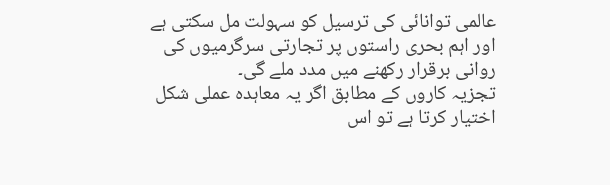عالمی توانائی کی ترسیل کو سہولت مل سکتی ہے اور اہم بحری راستوں پر تجارتی سرگرمیوں کی روانی برقرار رکھنے میں مدد ملے گی۔
تجزیہ کاروں کے مطابق اگر یہ معاہدہ عملی شکل اختیار کرتا ہے تو اس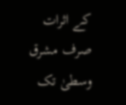کے اثرات صرف مشرق وسطیٰ تک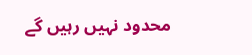محدود نہیں رہیں گے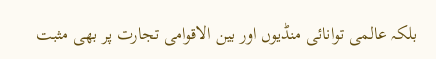بلکہ عالمی توانائی منڈیوں اور بین الاقوامی تجارت پر بھی مثبت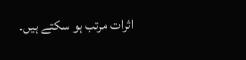اثرات مرتب ہو سکتے ہیں۔